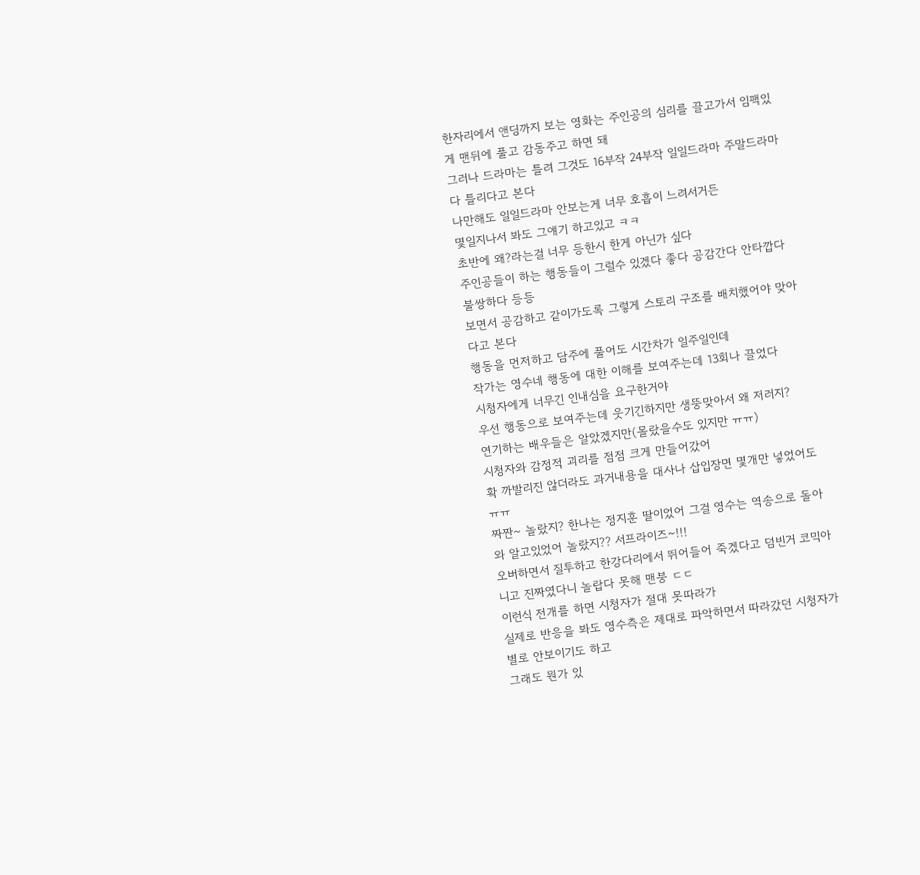한자리에서 앤딩까지 보는 영화는 주인공의 심리를 끌고가서 임팩있게 맨뒤에 풀고 감동주고 하면 돼
그러나 드라마는 틀려 그것도 16부작 24부작 일일드라마 주말드라마 다 틀리다고 본다
나만해도 일일드라마 안보는게 너무 호흡이 느려서거든
몇일지나서 봐도 그얘기 하고있고 ㅋㅋ
초반에 왜?라는걸 너무 등한시 한게 아닌가 싶다
주인공들이 하는 행동들이 그럴수 있겠다 좋다 공감간다 안타깝다 불쌍하다 등등
보면서 공감하고 같이가도록 그렇게 스토리 구조를 배치했어야 맞아다고 본다
행동을 먼저하고 담주에 풀어도 시간차가 일주일인데
작가는 영수네 행동에 대한 이해를 보여주는데 13회나 끌었다
시청자에게 너무긴 인내심을 요구한거야
우선 행동으로 보여주는데 웃기긴하지만 생뚱맞아서 왜 저러지?
연기하는 배우들은 알았겠지만(몰랐을수도 있지만 ㅠㅠ)
시청자와 감정적 괴리를 점점 크게 만들어갔어
확 까발리진 않더라도 과거내용을 대사나 삽입장면 몇개만 넣었어도 ㅠㅠ
짜짠~ 놀랐지? 한나는 정지훈 딸이었어 그걸 영수는 역송으로 돌아와 알고있었어 놀랐지?? 서프라이즈~!!!
오버하면서 질투하고 한강다리에서 뛰어들어 죽겠다고 덤빈거 코믹아니고 진짜였다니 놀랍다 못해 맨붕 ㄷㄷ
이런식 전개를 하면 시청자가 절대 못따라가
실제로 반응을 봐도 영수측은 제대로 파악하면서 따라갔던 시청자가 별로 안보이기도 하고
그래도 뭔가 있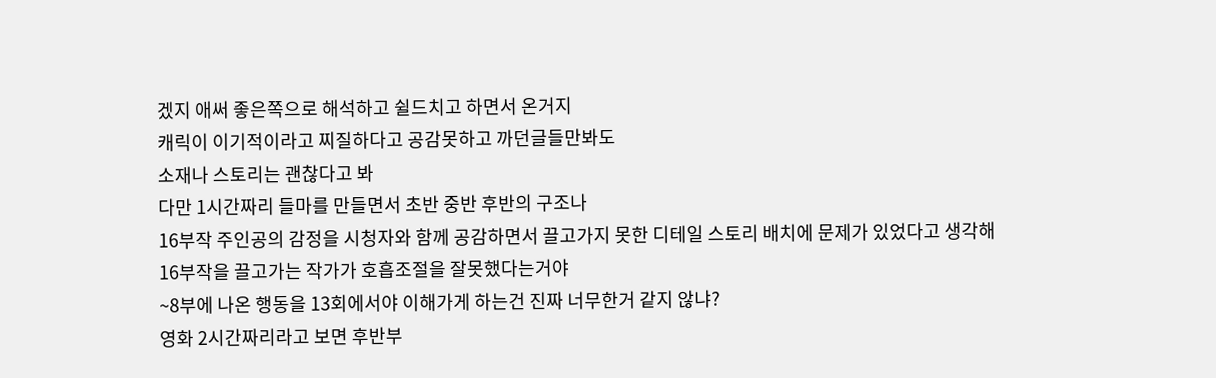겠지 애써 좋은쪽으로 해석하고 쉴드치고 하면서 온거지
캐릭이 이기적이라고 찌질하다고 공감못하고 까던글들만봐도
소재나 스토리는 괜찮다고 봐
다만 1시간짜리 들마를 만들면서 초반 중반 후반의 구조나
16부작 주인공의 감정을 시청자와 함께 공감하면서 끌고가지 못한 디테일 스토리 배치에 문제가 있었다고 생각해
16부작을 끌고가는 작가가 호흡조절을 잘못했다는거야
~8부에 나온 행동을 13회에서야 이해가게 하는건 진짜 너무한거 같지 않냐?
영화 2시간짜리라고 보면 후반부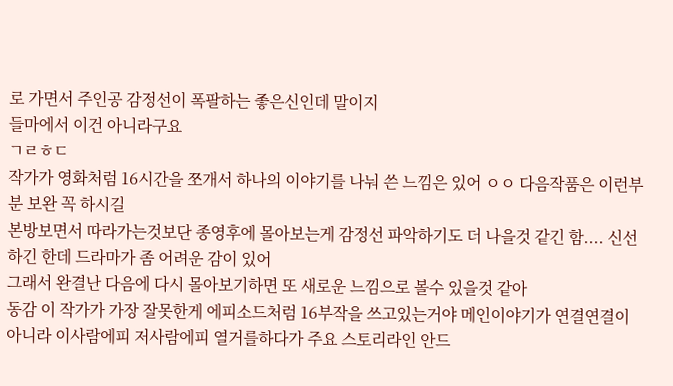로 가면서 주인공 감정선이 폭팔하는 좋은신인데 말이지
들마에서 이건 아니라구요
ㄱㄹㅎㄷ
작가가 영화처럼 16시간을 쪼개서 하나의 이야기를 나눠 쓴 느낌은 있어 ㅇㅇ 다음작품은 이런부분 보완 꼭 하시길
본방보면서 따라가는것보단 종영후에 몰아보는게 감정선 파악하기도 더 나을것 같긴 함.... 신선하긴 한데 드라마가 좀 어려운 감이 있어
그래서 완결난 다음에 다시 몰아보기하면 또 새로운 느낌으로 볼수 있을것 같아
동감 이 작가가 가장 잘못한게 에피소드처럼 16부작을 쓰고있는거야 메인이야기가 연결연결이 아니라 이사람에피 저사람에피 열거를하다가 주요 스토리라인 안드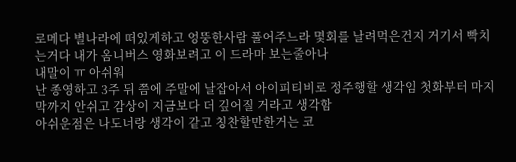로메다 별나라에 떠있게하고 엉뚱한사람 풀어주느라 몇회를 날려먹은건지 거기서 빡치는거다 내가 옴니버스 영화보려고 이 드라마 보는줄아나
내말이 ㅠ 아쉬워
난 종영하고 3주 뒤 쯤에 주말에 날잡아서 아이피티비로 정주행할 생각임 첫화부터 마지막까지 안쉬고 감상이 지금보다 더 깊어질 거라고 생각함
아쉬운점은 나도너랑 생각이 같고 칭찬할만한거는 코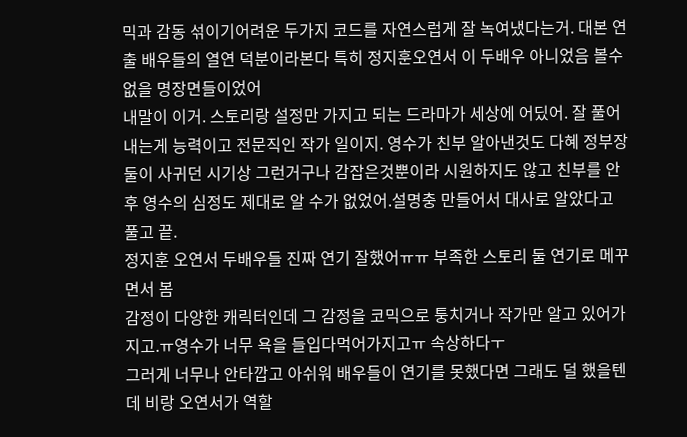믹과 감동 섞이기어려운 두가지 코드를 자연스럽게 잘 녹여냈다는거. 대본 연출 배우들의 열연 덕분이라본다 특히 정지훈오연서 이 두배우 아니었음 볼수 없을 명장면들이었어
내말이 이거. 스토리랑 설정만 가지고 되는 드라마가 세상에 어딨어. 잘 풀어내는게 능력이고 전문직인 작가 일이지. 영수가 친부 알아낸것도 다혜 정부장 둘이 사귀던 시기상 그런거구나 감잡은것뿐이라 시원하지도 않고 친부를 안 후 영수의 심정도 제대로 알 수가 없었어.설명충 만들어서 대사로 알았다고 풀고 끝.
정지훈 오연서 두배우들 진짜 연기 잘했어ㅠㅠ 부족한 스토리 둘 연기로 메꾸면서 봄
감정이 다양한 캐릭터인데 그 감정을 코믹으로 퉁치거나 작가만 알고 있어가지고.ㅠ영수가 너무 욕을 들입다먹어가지고ㅠ 속상하다ㅜ
그러게 너무나 안타깝고 아쉬워 배우들이 연기를 못했다면 그래도 덜 했을텐데 비랑 오연서가 역할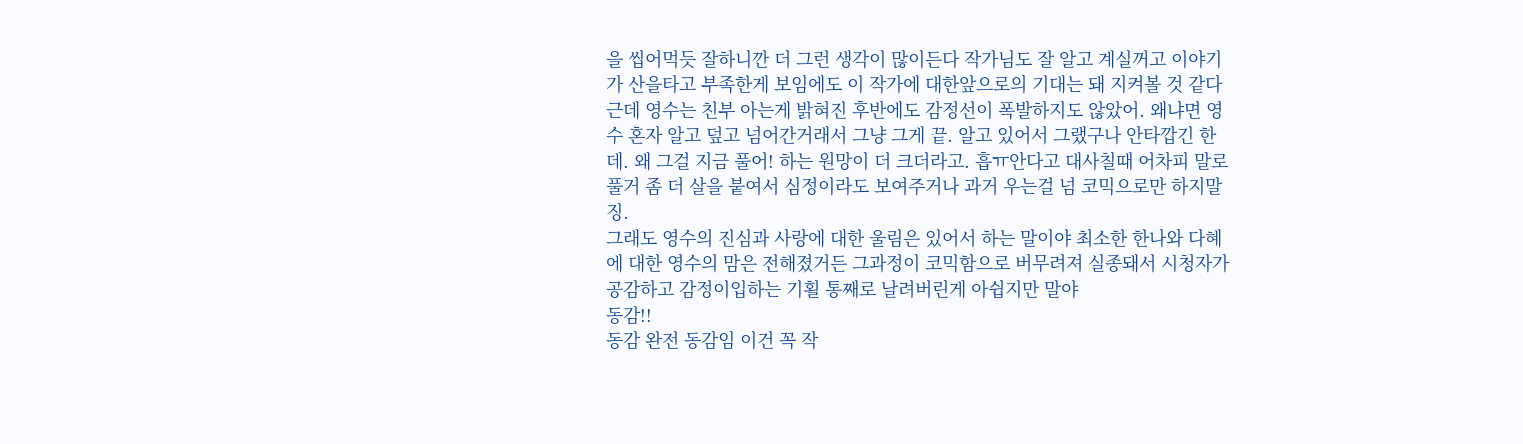을 씹어먹듯 잘하니깐 더 그런 생각이 많이든다 작가님도 잘 알고 계실꺼고 이야기가 산을타고 부족한게 보임에도 이 작가에 대한앞으로의 기대는 돼 지켜볼 것 같다
근데 영수는 친부 아는게 밝혀진 후반에도 감정선이 폭발하지도 않았어. 왜냐면 영수 혼자 알고 덮고 넘어간거래서 그냥 그게 끝. 알고 있어서 그랬구나 안타깝긴 한데. 왜 그걸 지금 풀어! 하는 원망이 더 크더라고. 흡ㅠ안다고 대사칠때 어차피 말로 풀거 좀 더 살을 붙여서 심정이라도 보여주거나 과거 우는걸 넘 코믹으로만 하지말징.
그래도 영수의 진심과 사랑에 대한 울림은 있어서 하는 말이야 최소한 한나와 다혜에 대한 영수의 맘은 전해졌거든 그과정이 코믹함으로 버무려져 실종돼서 시청자가 공감하고 감정이입하는 기횔 통째로 날려버린게 아쉽지만 말야
동감!!
동감 완전 동감임 이건 꼭 작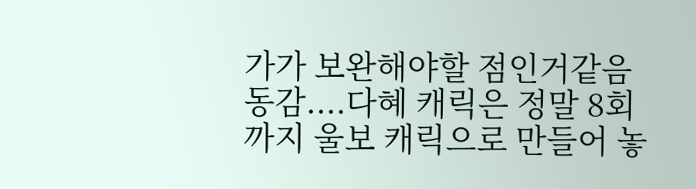가가 보완해야할 점인거같음
동감....다혜 캐릭은 정말 8회까지 울보 캐릭으로 만들어 놓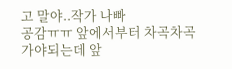고 말야..작가 나빠
공감ㅠㅠ 앞에서부터 차곡차곡 가야되는데 앞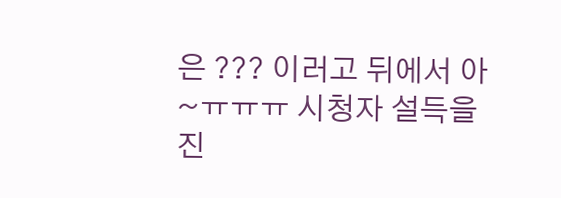은 ??? 이러고 뒤에서 아~ㅠㅠㅠ 시청자 설득을 진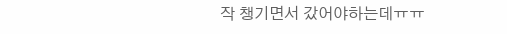작 챙기면서 갔어야하는데ㅠㅠ